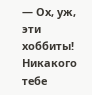— Ох, уж, эти хоббиты! Никакого тебе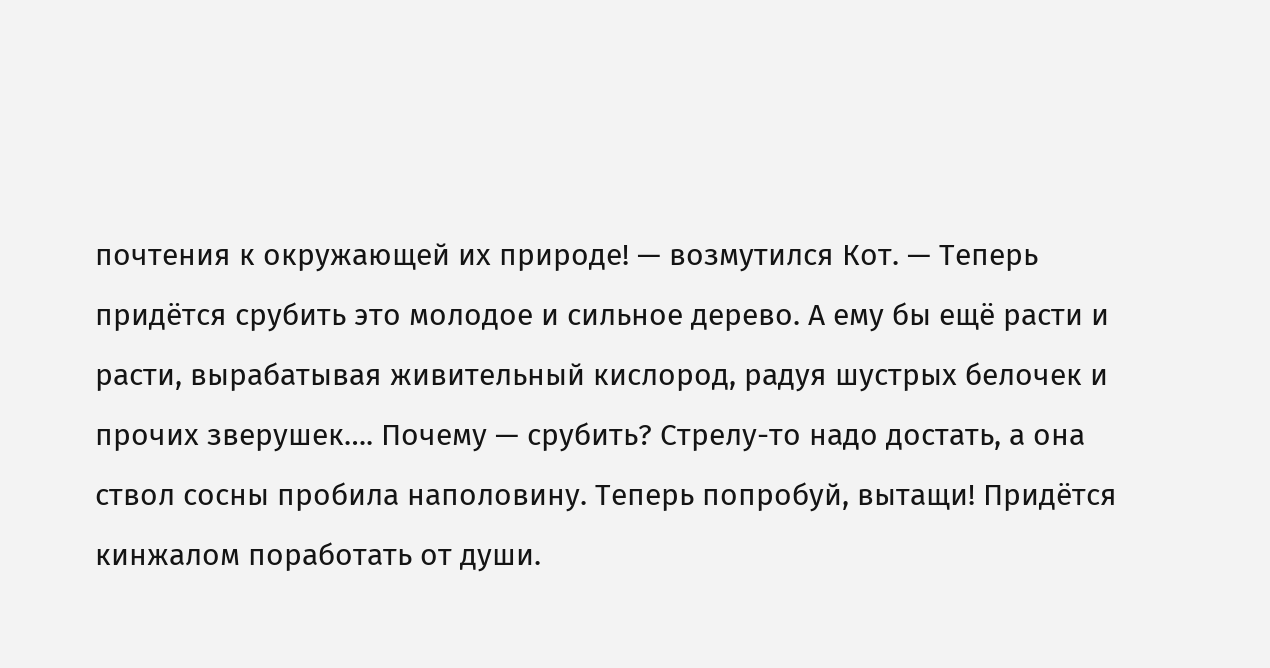почтения к окружающей их природе! — возмутился Кот. — Теперь придётся срубить это молодое и сильное дерево. А ему бы ещё расти и расти, вырабатывая живительный кислород, радуя шустрых белочек и прочих зверушек…. Почему — срубить? Стрелу-то надо достать, а она ствол сосны пробила наполовину. Теперь попробуй, вытащи! Придётся кинжалом поработать от души.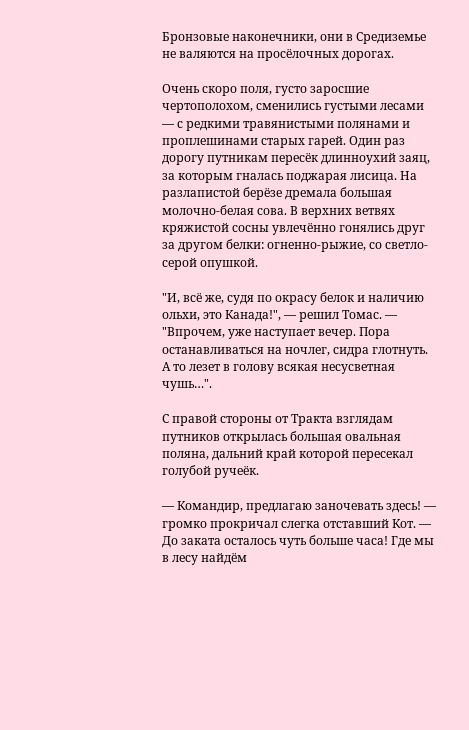Бронзовые наконечники, они в Средиземье не валяются на просёлочных дорогах.

Очень скоро поля, густо заросшие чертополохом, сменились густыми лесами — с редкими травянистыми полянами и проплешинами старых гарей. Один раз дорогу путникам пересёк длинноухий заяц, за которым гналась поджарая лисица. На разлапистой берёзе дремала большая молочно-белая сова. В верхних ветвях кряжистой сосны увлечённо гонялись друг за другом белки: огненно-рыжие, со светло-серой опушкой.

"И, всё же, судя по окрасу белок и наличию ольхи, это Канада!", — решил Томас. — "Впрочем, уже наступает вечер. Пора останавливаться на ночлег, сидра глотнуть. А то лезет в голову всякая несусветная чушь…".

С правой стороны от Тракта взглядам путников открылась большая овальная поляна, дальний край которой пересекал голубой ручеёк.

— Командир, предлагаю заночевать здесь! — громко прокричал слегка отставший Кот. — До заката осталось чуть больше часа! Где мы в лесу найдём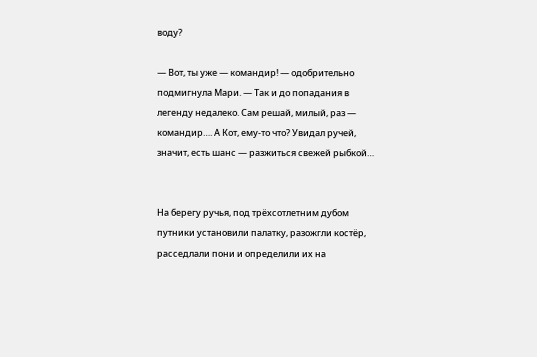воду?

— Вот, ты уже — командир! — одобрительно подмигнула Мари. — Так и до попадания в легенду недалеко. Сам решай, милый, раз — командир…. А Кот, ему-то что? Увидал ручей, значит, есть шанс — разжиться свежей рыбкой…


На берегу ручья, под трёхсотлетним дубом путники установили палатку, разожгли костёр, расседлали пони и определили их на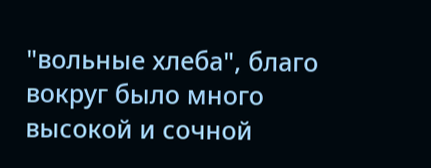"вольные хлеба", благо вокруг было много высокой и сочной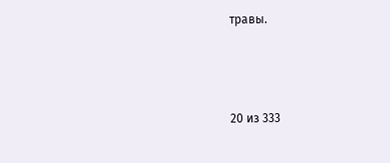травы.



20 из 333